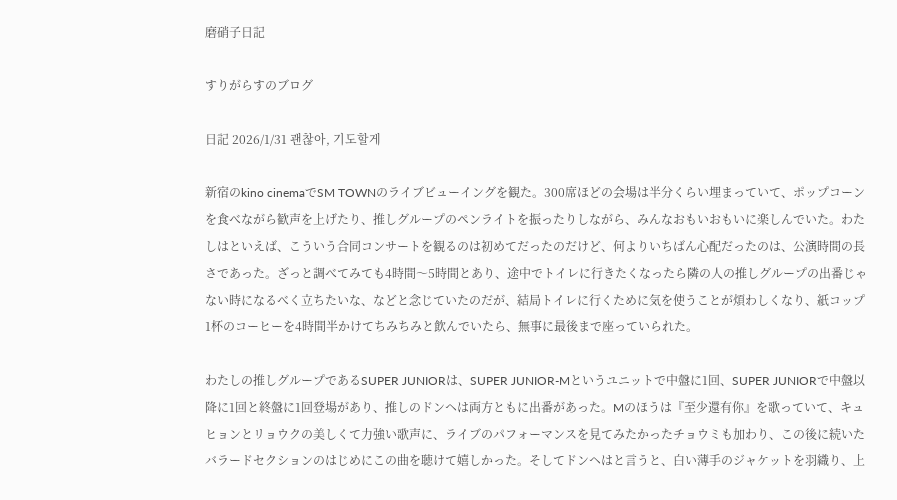磨硝子日記

すりがらすのブログ

日記 2026/1/31 괜찮아, 기도할게

新宿のkino cinemaでSM TOWNのライブビューイングを観た。300席ほどの会場は半分くらい埋まっていて、ポップコーンを食べながら歓声を上げたり、推しグループのペンライトを振ったりしながら、みんなおもいおもいに楽しんでいた。わたしはといえば、こういう合同コンサートを観るのは初めてだったのだけど、何よりいちばん心配だったのは、公演時間の長さであった。ざっと調べてみても4時間〜5時間とあり、途中でトイレに行きたくなったら隣の人の推しグループの出番じゃない時になるべく立ちたいな、などと念じていたのだが、結局トイレに行くために気を使うことが煩わしくなり、紙コップ1杯のコーヒーを4時間半かけてちみちみと飲んでいたら、無事に最後まで座っていられた。

わたしの推しグループであるSUPER JUNIORは、SUPER JUNIOR-Mというユニットで中盤に1回、SUPER JUNIORで中盤以降に1回と終盤に1回登場があり、推しのドンヘは両方ともに出番があった。Mのほうは『至少還有你』を歌っていて、キュヒョンとリョウクの美しくて力強い歌声に、ライブのパフォーマンスを見てみたかったチョウミも加わり、この後に続いたバラードセクションのはじめにこの曲を聴けて嬉しかった。そしてドンヘはと言うと、白い薄手のジャケットを羽織り、上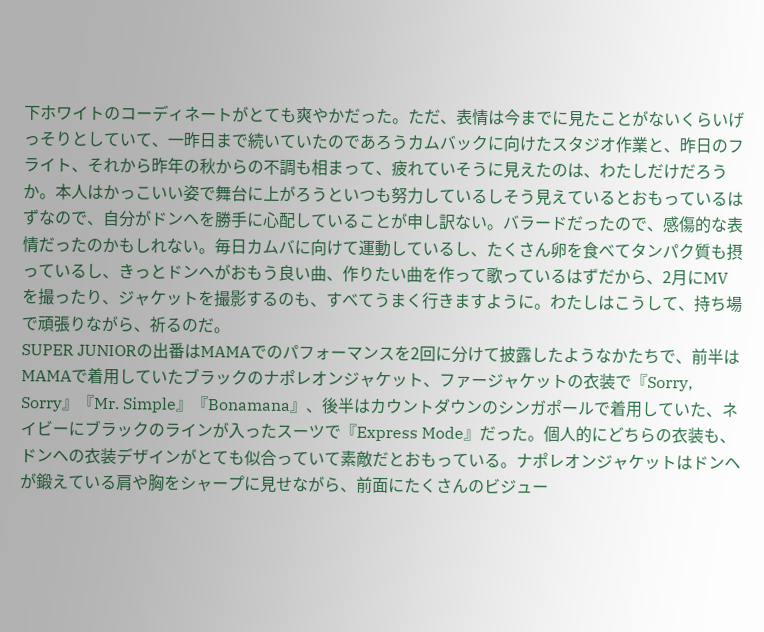下ホワイトのコーディネートがとても爽やかだった。ただ、表情は今までに見たことがないくらいげっそりとしていて、一昨日まで続いていたのであろうカムバックに向けたスタジオ作業と、昨日のフライト、それから昨年の秋からの不調も相まって、疲れていそうに見えたのは、わたしだけだろうか。本人はかっこいい姿で舞台に上がろうといつも努力しているしそう見えているとおもっているはずなので、自分がドンヘを勝手に心配していることが申し訳ない。バラードだったので、感傷的な表情だったのかもしれない。毎日カムバに向けて運動しているし、たくさん卵を食べてタンパク質も摂っているし、きっとドンヘがおもう良い曲、作りたい曲を作って歌っているはずだから、2月にMVを撮ったり、ジャケットを撮影するのも、すべてうまく行きますように。わたしはこうして、持ち場で頑張りながら、祈るのだ。
SUPER JUNIORの出番はMAMAでのパフォーマンスを2回に分けて披露したようなかたちで、前半はMAMAで着用していたブラックのナポレオンジャケット、ファージャケットの衣装で『Sorry, Sorry』『Mr. Simple』『Bonamana』、後半はカウントダウンのシンガポールで着用していた、ネイビーにブラックのラインが入ったスーツで『Express Mode』だった。個人的にどちらの衣装も、ドンヘの衣装デザインがとても似合っていて素敵だとおもっている。ナポレオンジャケットはドンヘが鍛えている肩や胸をシャープに見せながら、前面にたくさんのビジュー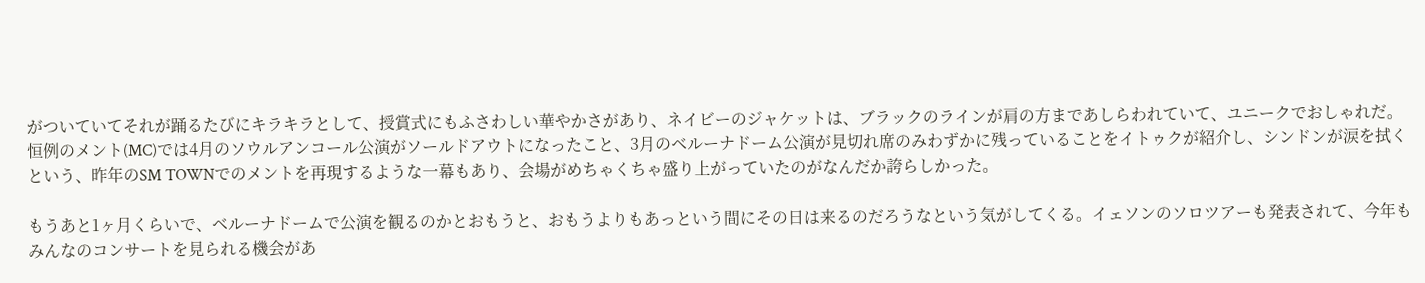がついていてそれが踊るたびにキラキラとして、授賞式にもふさわしい華やかさがあり、ネイビーのジャケットは、ブラックのラインが肩の方まであしらわれていて、ユニークでおしゃれだ。
恒例のメント(MC)では4月のソウルアンコール公演がソールドアウトになったこと、3月のベルーナドーム公演が見切れ席のみわずかに残っていることをイトゥクが紹介し、シンドンが涙を拭くという、昨年のSM TOWNでのメントを再現するような一幕もあり、会場がめちゃくちゃ盛り上がっていたのがなんだか誇らしかった。

もうあと1ヶ月くらいで、ベルーナドームで公演を観るのかとおもうと、おもうよりもあっという間にその日は来るのだろうなという気がしてくる。イェソンのソロツアーも発表されて、今年もみんなのコンサートを見られる機会があ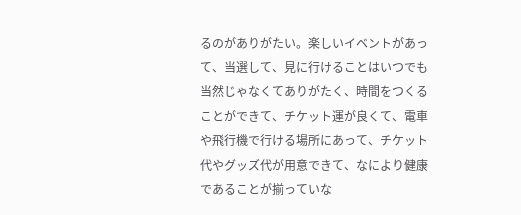るのがありがたい。楽しいイベントがあって、当選して、見に行けることはいつでも当然じゃなくてありがたく、時間をつくることができて、チケット運が良くて、電車や飛行機で行ける場所にあって、チケット代やグッズ代が用意できて、なにより健康であることが揃っていな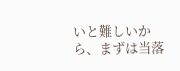いと難しいから、まずは当落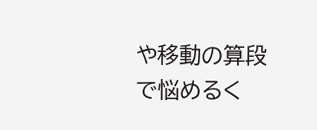や移動の算段で悩めるく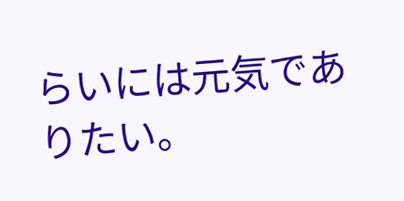らいには元気でありたい。